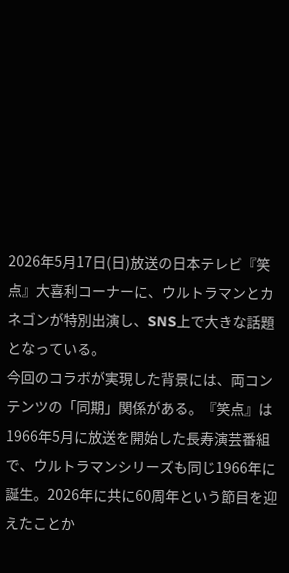2026年5月17日(日)放送の日本テレビ『笑点』大喜利コーナーに、ウルトラマンとカネゴンが特別出演し、SNS上で大きな話題となっている。
今回のコラボが実現した背景には、両コンテンツの「同期」関係がある。『笑点』は1966年5月に放送を開始した長寿演芸番組で、ウルトラマンシリーズも同じ1966年に誕生。2026年に共に60周年という節目を迎えたことか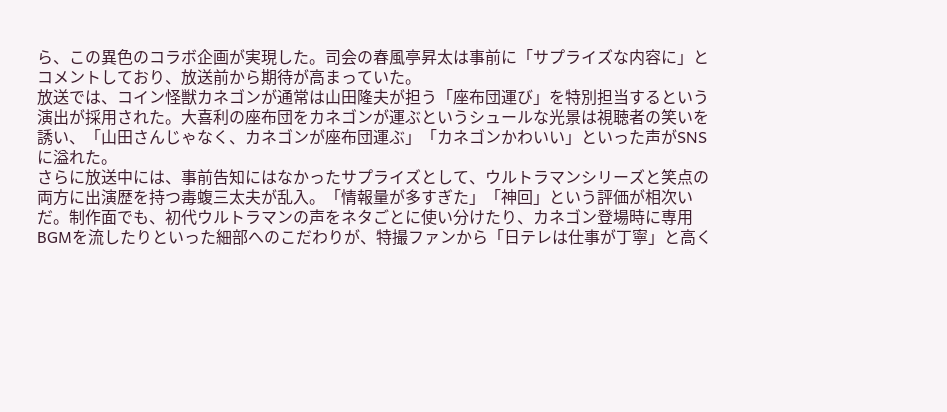ら、この異色のコラボ企画が実現した。司会の春風亭昇太は事前に「サプライズな内容に」とコメントしており、放送前から期待が高まっていた。
放送では、コイン怪獣カネゴンが通常は山田隆夫が担う「座布団運び」を特別担当するという演出が採用された。大喜利の座布団をカネゴンが運ぶというシュールな光景は視聴者の笑いを誘い、「山田さんじゃなく、カネゴンが座布団運ぶ」「カネゴンかわいい」といった声がSNSに溢れた。
さらに放送中には、事前告知にはなかったサプライズとして、ウルトラマンシリーズと笑点の両方に出演歴を持つ毒蝮三太夫が乱入。「情報量が多すぎた」「神回」という評価が相次いだ。制作面でも、初代ウルトラマンの声をネタごとに使い分けたり、カネゴン登場時に専用BGMを流したりといった細部へのこだわりが、特撮ファンから「日テレは仕事が丁寧」と高く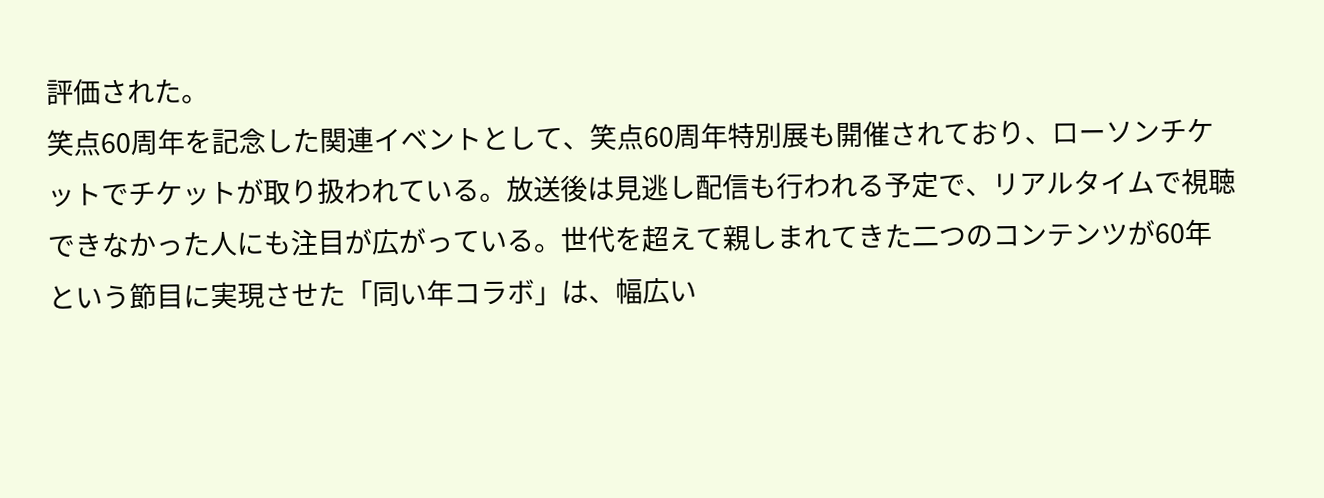評価された。
笑点60周年を記念した関連イベントとして、笑点60周年特別展も開催されており、ローソンチケットでチケットが取り扱われている。放送後は見逃し配信も行われる予定で、リアルタイムで視聴できなかった人にも注目が広がっている。世代を超えて親しまれてきた二つのコンテンツが60年という節目に実現させた「同い年コラボ」は、幅広い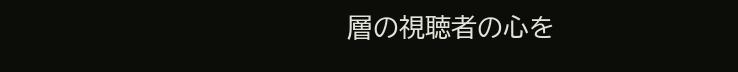層の視聴者の心を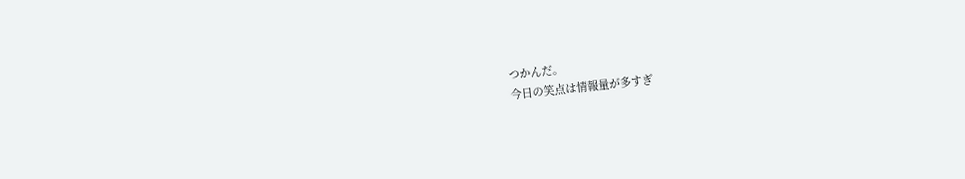つかんだ。
今日の笑点は情報量が多すぎ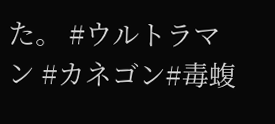た。 #ウルトラマン #カネゴン#毒蝮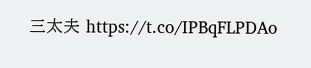三太夫 https://t.co/IPBqFLPDAo